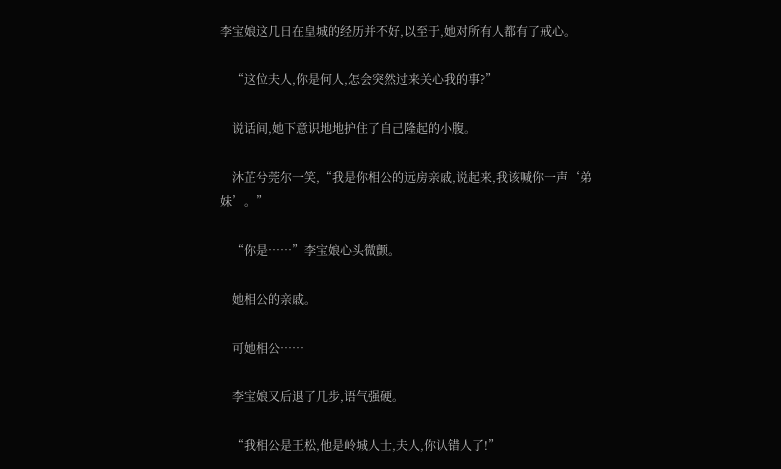李宝娘这几日在皇城的经历并不好,以至于,她对所有人都有了戒心。

    “这位夫人,你是何人,怎会突然过来关心我的事?”

    说话间,她下意识地地护住了自己隆起的小腹。

    沐芷兮莞尔一笑,“我是你相公的远房亲戚,说起来,我该喊你一声‘弟妹’。”

    “你是……”李宝娘心头微颤。

    她相公的亲戚。

    可她相公……

    李宝娘又后退了几步,语气强硬。

    “我相公是王松,他是岭城人士,夫人,你认错人了!”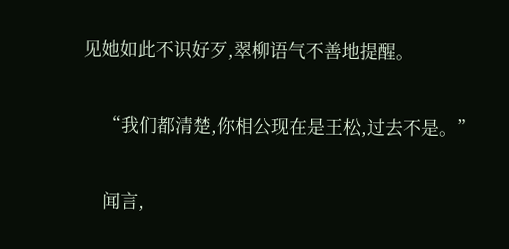见她如此不识好歹,翠柳语气不善地提醒。

    “我们都清楚,你相公现在是王松,过去不是。”

    闻言,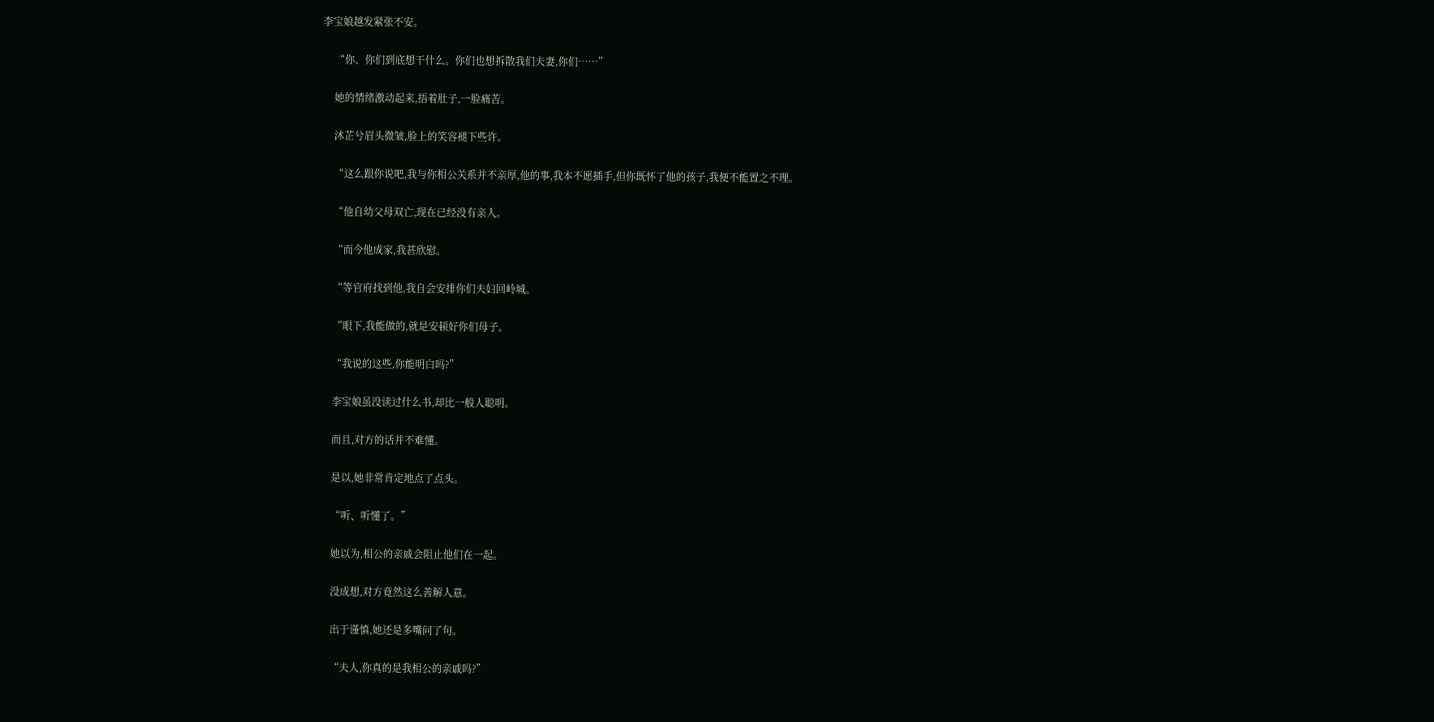李宝娘越发紧张不安。

    “你、你们到底想干什么。你们也想拆散我们夫妻,你们……”

    她的情绪激动起来,捂着肚子,一脸痛苦。

    沐芷兮眉头微皱,脸上的笑容褪下些许。

    “这么跟你说吧,我与你相公关系并不亲厚,他的事,我本不愿插手,但你既怀了他的孩子,我便不能置之不理。

    “他自幼父母双亡,现在已经没有亲人。

    “而今他成家,我甚欣慰。

    “等官府找到他,我自会安排你们夫妇回岭城。

    “眼下,我能做的,就是安顿好你们母子。

    “我说的这些,你能明白吗?”

    李宝娘虽没读过什么书,却比一般人聪明。

    而且,对方的话并不难懂。

    是以,她非常肯定地点了点头。

    “听、听懂了。”

    她以为,相公的亲戚会阻止他们在一起。

    没成想,对方竟然这么善解人意。

    出于谨慎,她还是多嘴问了句。

    “夫人,你真的是我相公的亲戚吗?”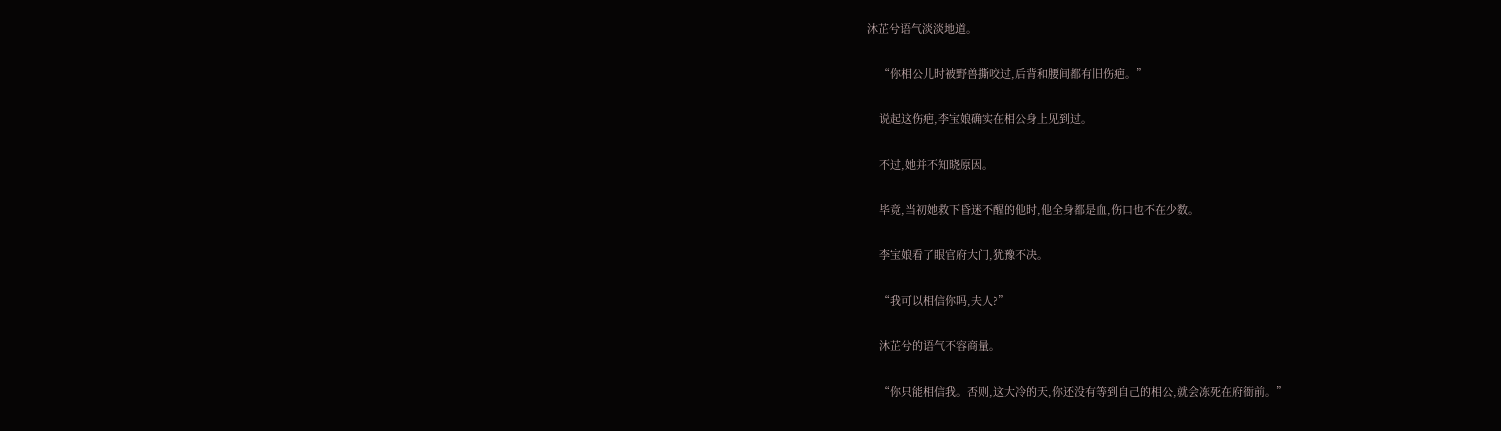沐芷兮语气淡淡地道。

    “你相公儿时被野兽撕咬过,后背和腰间都有旧伤疤。”

    说起这伤疤,李宝娘确实在相公身上见到过。

    不过,她并不知晓原因。

    毕竟,当初她救下昏迷不醒的他时,他全身都是血,伤口也不在少数。

    李宝娘看了眼官府大门,犹豫不决。

    “我可以相信你吗,夫人?”

    沐芷兮的语气不容商量。

    “你只能相信我。否则,这大冷的天,你还没有等到自己的相公,就会冻死在府衙前。”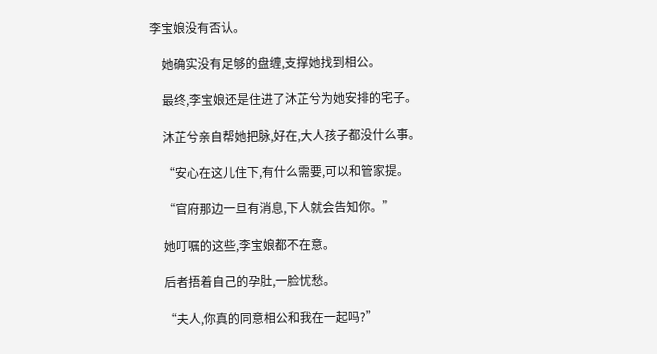李宝娘没有否认。

    她确实没有足够的盘缠,支撑她找到相公。

    最终,李宝娘还是住进了沐芷兮为她安排的宅子。

    沐芷兮亲自帮她把脉,好在,大人孩子都没什么事。

    “安心在这儿住下,有什么需要,可以和管家提。

    “官府那边一旦有消息,下人就会告知你。”

    她叮嘱的这些,李宝娘都不在意。

    后者捂着自己的孕肚,一脸忧愁。

    “夫人,你真的同意相公和我在一起吗?”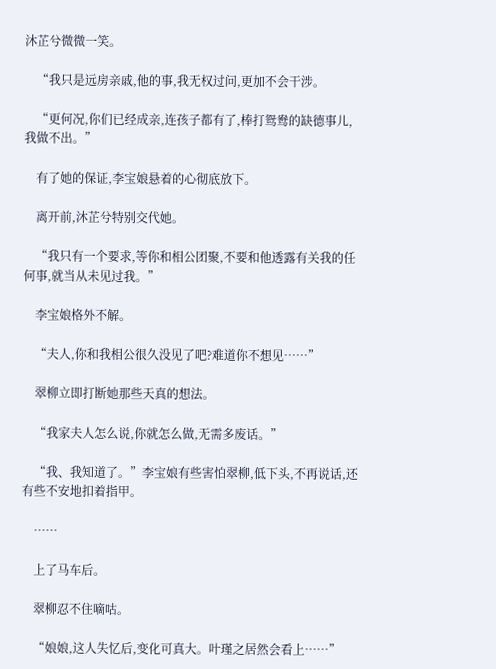沐芷兮微微一笑。

    “我只是远房亲戚,他的事,我无权过问,更加不会干涉。

    “更何况,你们已经成亲,连孩子都有了,棒打鸳鸯的缺德事儿,我做不出。”

    有了她的保证,李宝娘悬着的心彻底放下。

    离开前,沐芷兮特别交代她。

    “我只有一个要求,等你和相公团聚,不要和他透露有关我的任何事,就当从未见过我。”

    李宝娘格外不解。

    “夫人,你和我相公很久没见了吧?难道你不想见……”

    翠柳立即打断她那些天真的想法。

    “我家夫人怎么说,你就怎么做,无需多废话。”

    “我、我知道了。”李宝娘有些害怕翠柳,低下头,不再说话,还有些不安地扣着指甲。

    ……

    上了马车后。

    翠柳忍不住嘀咕。

    “娘娘,这人失忆后,变化可真大。叶瑾之居然会看上……”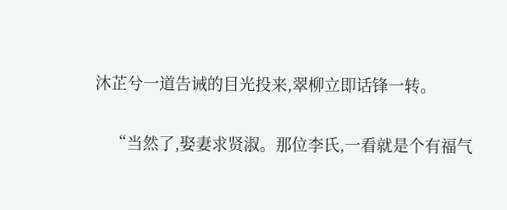沐芷兮一道告诫的目光投来,翠柳立即话锋一转。

    “当然了,娶妻求贤淑。那位李氏,一看就是个有福气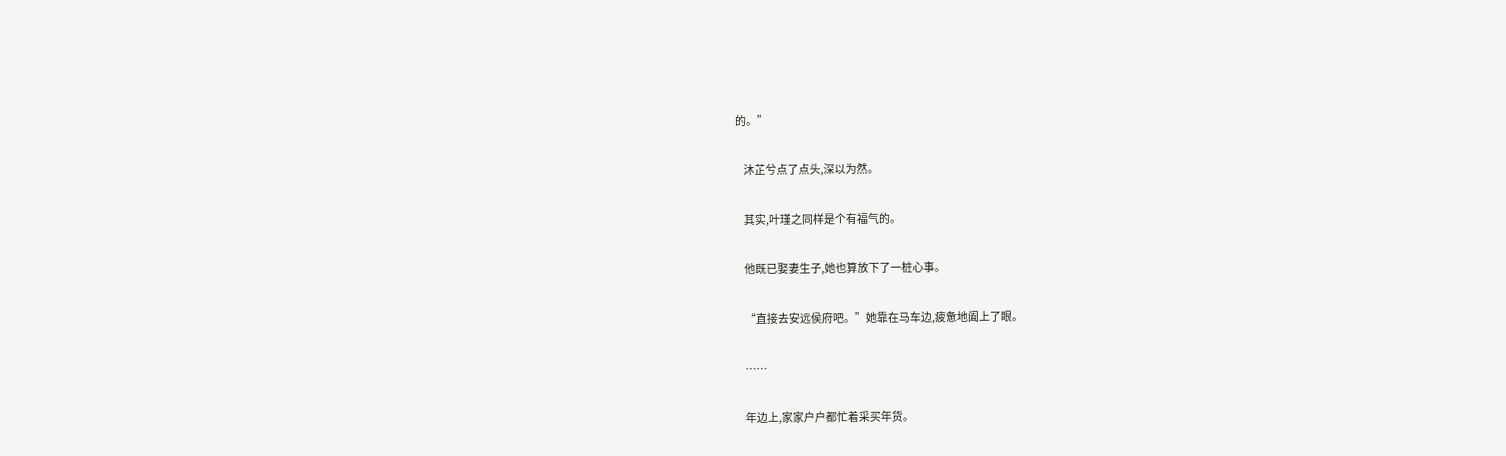的。”

    沐芷兮点了点头,深以为然。

    其实,叶瑾之同样是个有福气的。

    他既已娶妻生子,她也算放下了一桩心事。

    “直接去安远侯府吧。”她靠在马车边,疲惫地阖上了眼。

    ……

    年边上,家家户户都忙着采买年货。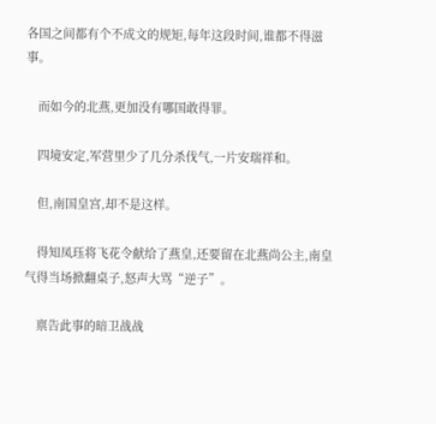各国之间都有个不成文的规矩,每年这段时间,谁都不得滋事。

    而如今的北燕,更加没有哪国敢得罪。

    四境安定,军营里少了几分杀伐气,一片安瑞祥和。

    但,南国皇宫,却不是这样。

    得知凤珏将飞花令献给了燕皇,还要留在北燕尚公主,南皇气得当场掀翻桌子,怒声大骂“逆子”。

    禀告此事的暗卫战战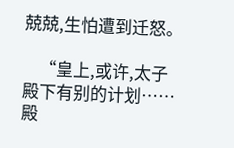兢兢,生怕遭到迁怒。

    “皇上,或许,太子殿下有别的计划……殿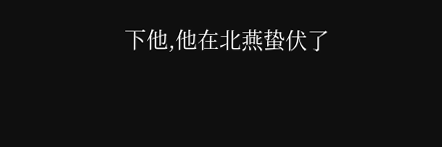下他,他在北燕蛰伏了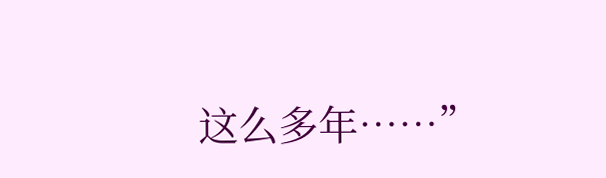这么多年……”